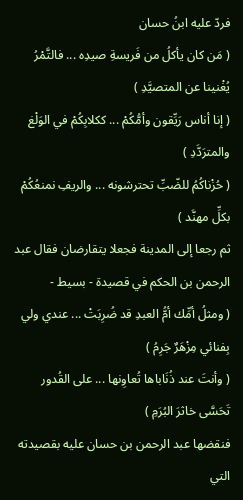فردّ عليه ابنُ حسان
( مَن كان يأكلُ من فَريسةِ صيدِه ... فالتَّمْرُ يُغْنينا عن المتصيَّدِ )
( إنا أناس رَيِّقون وأمُّكُمْ ... ككلابِكُمْ في الوَلْغ والمترَدَّدِ )
( حُزْناكُمُ للضّبِّ تحترشونه ... والريفِ نمنعُكُمْ بكلِّ مهنَّد )
ثم رجعا إلى المدينة فجعلا يتقارضان فقال عبد الرحمن بن الحكم في قصيدة - بسيط -
( ومثلُ أمِّك أمُّ العبدِ قد ضُرِبَتْ ... عندي ولي بِفنائي مِزْهَرٌ جَرِمُ )
( وأنتَ عند ذُنَاباها تُعاوِنها ... على القُدور تَحَسَّى خاثرَ البُرَمِ )
فنقضها عبد الرحمن بن حسان عليه بقصيدته التي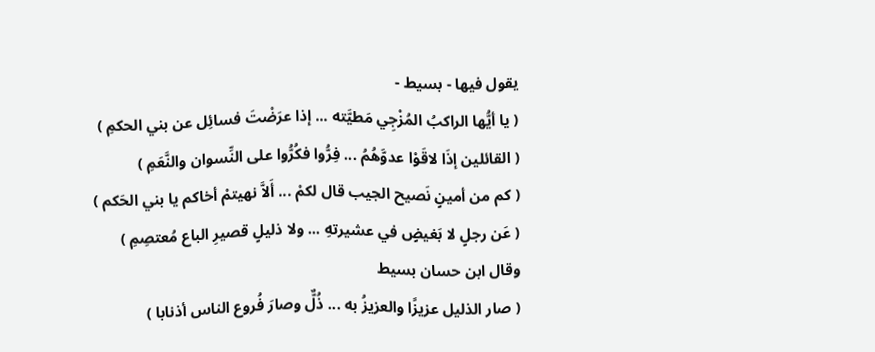يقول فيها - بسيط -
( يا أيُّها الراكبُ المُزْجِي مَطيَّته ... إذا عرَضْتَ فسائِل عن بني الحكمِ )
( القائلين إذَا لاقَوْا عدوَّهُمُ ... فِرُّوا فكُرُّوا على النِّسوان والنَّعَمِ )
( كم من أمينٍ نَصيح الجيب قال لكمْ ... أَلاَّ نهيتمْ أخاكم يا بني الحَكم )
( عَن رجلٍ لا بَغيضٍ في عشيرتهِ ... ولا ذليلٍ قصيرِ الباع مُعتصِمِ )
وقال ابن حسان بسيط
( صار الذليل عزيزًا والعزيزُ به ... ذُلٌّ وصارَ فُروع الناس أذنابا )